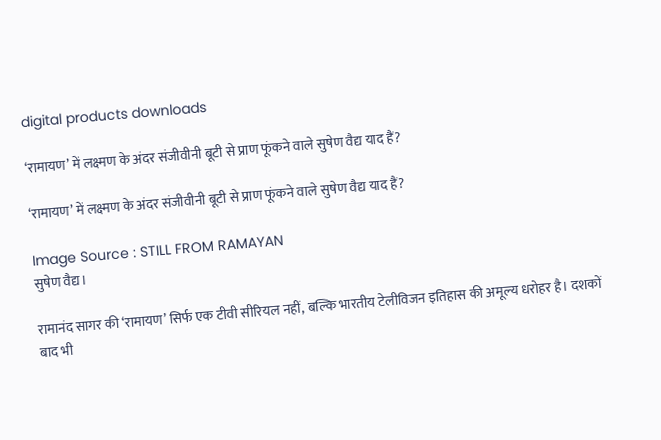digital products downloads

‘रामायण’ में लक्ष्मण के अंदर संजीवीनी बूटी से प्राण फूंकने वाले सुषेण वैद्य याद हैं?

‘रामायण’ में लक्ष्मण के अंदर संजीवीनी बूटी से प्राण फूंकने वाले सुषेण वैद्य याद हैं?

Image Source : STILL FROM RAMAYAN
सुषेण वैद्य।

रामानंद सागर की ‘रामायण’ सिर्फ एक टीवी सीरियल नहीं, बल्कि भारतीय टेलीविजन इतिहास की अमूल्य धरोहर है। दशकों बाद भी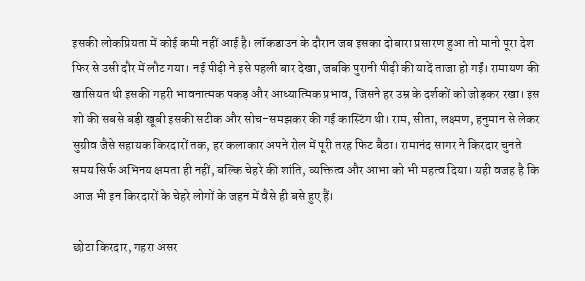इसकी लोकप्रियता में कोई कमी नहीं आई है। लॉकडाउन के दौरान जब इसका दोबारा प्रसारण हुआ तो मानो पूरा देश फिर से उसी दौर में लौट गया। नई पीढ़ी ने इसे पहली बार देखा, जबकि पुरानी पीढ़ी की यादें ताजा हो गईं। रामायण की खासियत थी इसकी गहरी भावनात्मक पकड़ और आध्यात्मिक प्रभाव, जिसने हर उम्र के दर्शकों को जोड़कर रखा। इस शो की सबसे बड़ी खूबी इसकी सटीक और सोच-समझकर की गई कास्टिंग थी। राम, सीता, लक्ष्मण, हनुमान से लेकर सुग्रीव जैसे सहायक किरदारों तक, हर कलाकार अपने रोल में पूरी तरह फिट बैठा। रामानंद सागर ने किरदार चुनते समय सिर्फ अभिनय क्षमता ही नहीं, बल्कि चेहरे की शांति, व्यक्तित्व और आभा को भी महत्व दिया। यही वजह है कि आज भी इन किरदारों के चेहरे लोगों के जहन में वैसे ही बसे हुए हैं।

छोटा किरदार, गहरा असर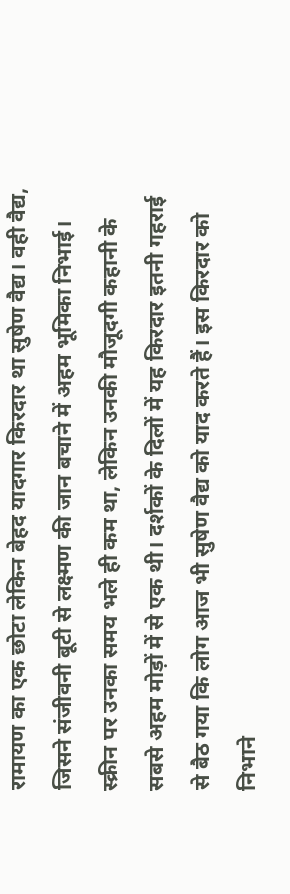रामायण का एक छोटा लेकिन बेहद यादगार किरदार था सुषेण वैद्य। वही वैद्य, जिसने संजीवनी बूटी से लक्ष्मण की जान बचाने में अहम भूमिका निभाई। स्क्रीन पर उनका समय भले ही कम था, लेकिन उनकी मौजूदगी कहानी के सबसे अहम मोड़ों में से एक थी। दर्शकों के दिलों में यह किरदार इतनी गहराई से बैठ गया कि लोग आज भी सुषेण वैद्य को याद करते हैं। इस किरदार को निभाने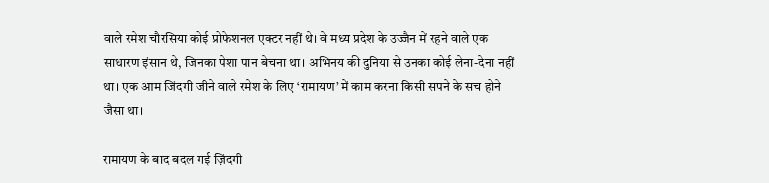वाले रमेश चौरसिया कोई प्रोफेशनल एक्टर नहीं थे। वे मध्य प्रदेश के उज्जैन में रहने वाले एक साधारण इंसान थे, जिनका पेशा पान बेचना था। अभिनय की दुनिया से उनका कोई लेना-देना नहीं था। एक आम जिंदगी जीने वाले रमेश के लिए ‘रामायण’ में काम करना किसी सपने के सच होने जैसा था।

रामायण के बाद बदल गई ज़िंदगी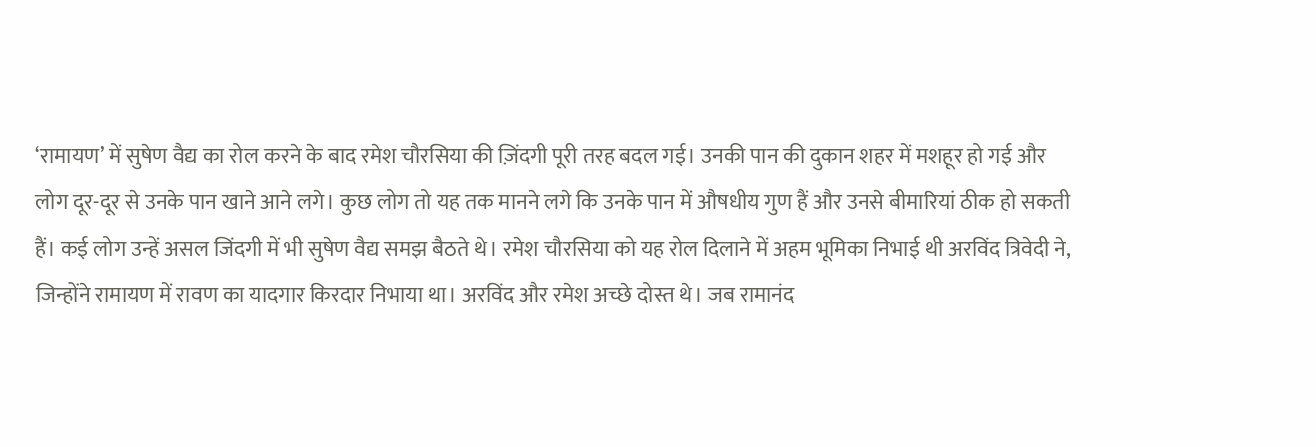‘रामायण’ में सुषेण वैद्य का रोल करने के बाद रमेश चौरसिया की ज़िंदगी पूरी तरह बदल गई। उनकी पान की दुकान शहर में मशहूर हो गई और लोग दूर-दूर से उनके पान खाने आने लगे। कुछ लोग तो यह तक मानने लगे कि उनके पान में औषधीय गुण हैं और उनसे बीमारियां ठीक हो सकती हैं। कई लोग उन्हें असल जिंदगी में भी सुषेण वैद्य समझ बैठते थे। रमेश चौरसिया को यह रोल दिलाने में अहम भूमिका निभाई थी अरविंद त्रिवेदी ने, जिन्होंने रामायण में रावण का यादगार किरदार निभाया था। अरविंद और रमेश अच्छे दोस्त थे। जब रामानंद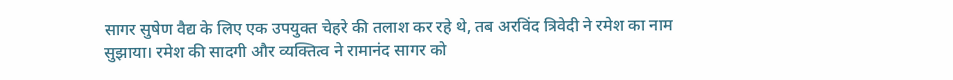सागर सुषेण वैद्य के लिए एक उपयुक्त चेहरे की तलाश कर रहे थे, तब अरविंद त्रिवेदी ने रमेश का नाम सुझाया। रमेश की सादगी और व्यक्तित्व ने रामानंद सागर को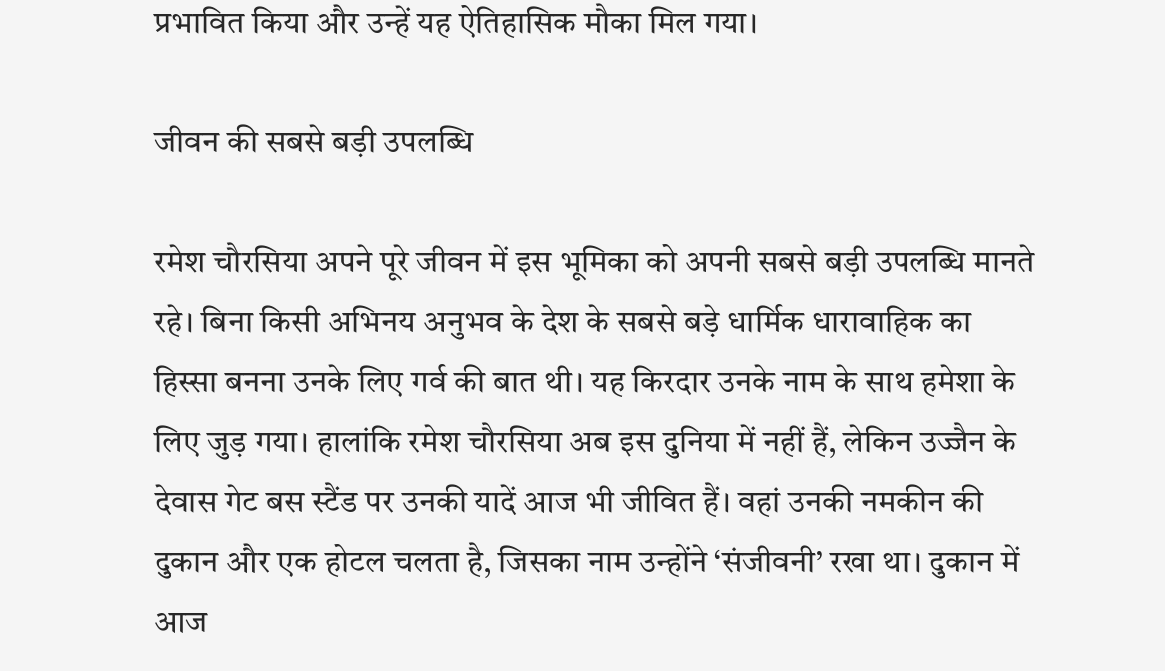प्रभावित किया और उन्हें यह ऐतिहासिक मौका मिल गया।

जीवन की सबसे बड़ी उपलब्धि

रमेश चौरसिया अपने पूरे जीवन में इस भूमिका को अपनी सबसे बड़ी उपलब्धि मानते रहे। बिना किसी अभिनय अनुभव के देश के सबसे बड़े धार्मिक धारावाहिक का हिस्सा बनना उनके लिए गर्व की बात थी। यह किरदार उनके नाम के साथ हमेशा के लिए जुड़ गया। हालांकि रमेश चौरसिया अब इस दुनिया में नहीं हैं, लेकिन उज्जैन के देवास गेट बस स्टैंड पर उनकी यादें आज भी जीवित हैं। वहां उनकी नमकीन की दुकान और एक होटल चलता है, जिसका नाम उन्होंने ‘संजीवनी’ रखा था। दुकान में आज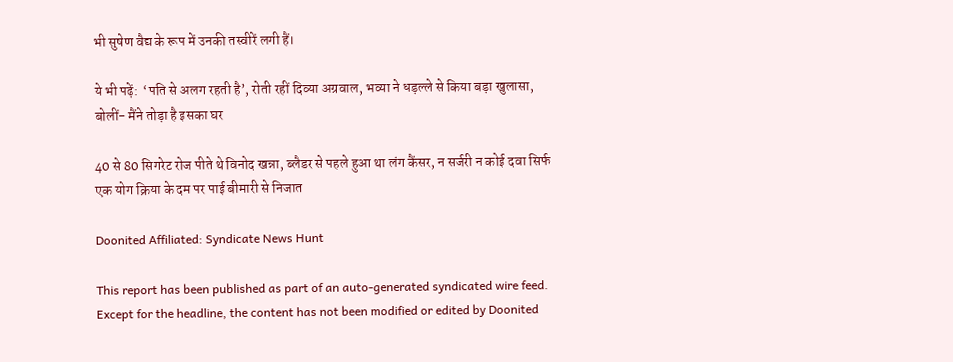भी सुषेण वैद्य के रूप में उनकी तस्वीरें लगी हैं।

ये भी पढ़ें:  ‘पति से अलग रहती है’, रोती रहीं दिव्या अग्रवाल, भव्या ने धड़ल्ले से किया बड़ा खुलासा, बोलीं- मैंने तोड़ा है इसका घर

40 से 80 सिगरेट रोज पीते थे विनोद खन्ना, ब्लैडर से पहले हुआ था लंग कैंसर, न सर्जरी न कोई दवा सिर्फ एक योग क्रिया के दम पर पाई बीमारी से निजात

Doonited Affiliated: Syndicate News Hunt

This report has been published as part of an auto-generated syndicated wire feed. Except for the headline, the content has not been modified or edited by Doonited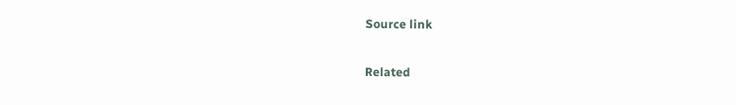Source link

Related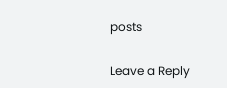posts

Leave a Reply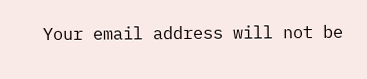Your email address will not be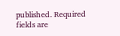published. Required fields are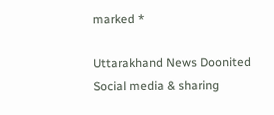marked *

Uttarakhand News Doonited
Social media & sharing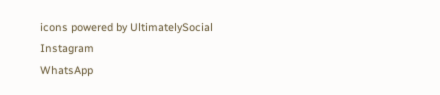icons powered by UltimatelySocial
Instagram
WhatsApp